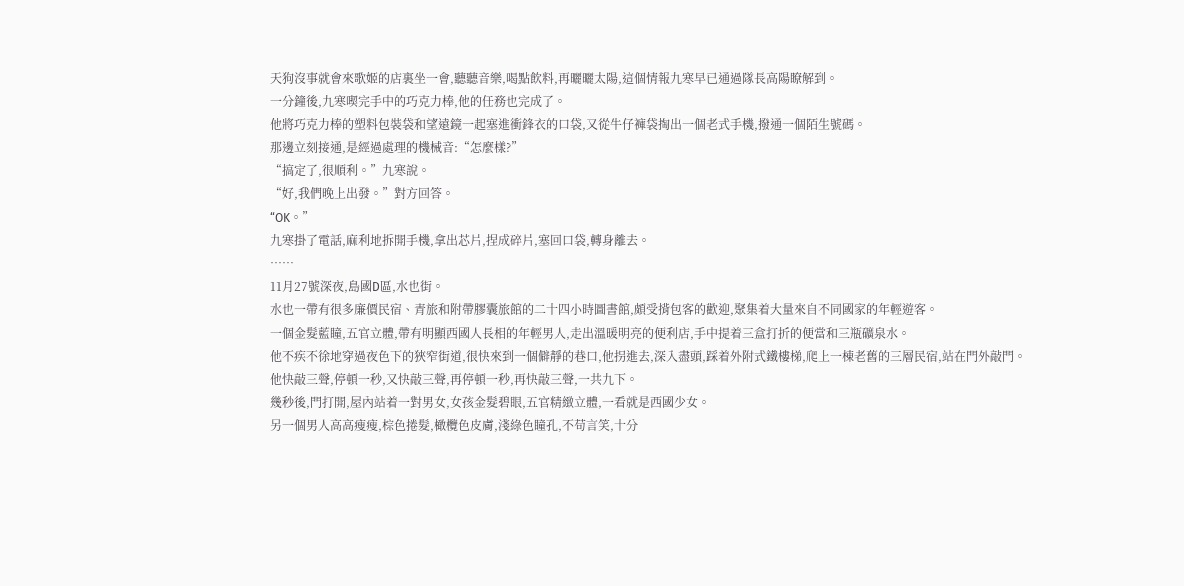天狗沒事就會來歌姬的店裏坐一會,聽聽音樂,喝點飲料,再曬曬太陽,這個情報九寒早已通過隊長高陽瞭解到。
一分鐘後,九寒喫完手中的巧克力棒,他的任務也完成了。
他將巧克力棒的塑料包裝袋和望遠鏡一起塞進衝鋒衣的口袋,又從牛仔褲袋掏出一個老式手機,撥通一個陌生號碼。
那邊立刻接通,是經過處理的機械音:“怎麼樣?”
“搞定了,很順利。”九寒說。
“好,我們晚上出發。”對方回答。
“OK。”
九寒掛了電話,麻利地拆開手機,拿出芯片,捏成碎片,塞回口袋,轉身離去。
……
11月27號深夜,島國D區,水也街。
水也一帶有很多廉價民宿、青旅和附帶膠囊旅館的二十四小時圖書館,頗受揹包客的歡迎,聚集着大量來自不同國家的年輕遊客。
一個金髮藍瞳,五官立體,帶有明顯西國人長相的年輕男人,走出溫暖明亮的便利店,手中提着三盒打折的便當和三瓶礦泉水。
他不疾不徐地穿過夜色下的狹窄街道,很快來到一個僻靜的巷口,他拐進去,深入盡頭,踩着外附式鐵樓梯,爬上一棟老舊的三層民宿,站在門外敲門。
他快敲三聲,停頓一秒,又快敲三聲,再停頓一秒,再快敲三聲,一共九下。
幾秒後,門打開,屋內站着一對男女,女孩金髮碧眼,五官精緻立體,一看就是西國少女。
另一個男人高高瘦瘦,棕色捲髮,橄欖色皮膚,淺綠色瞳孔,不苟言笑,十分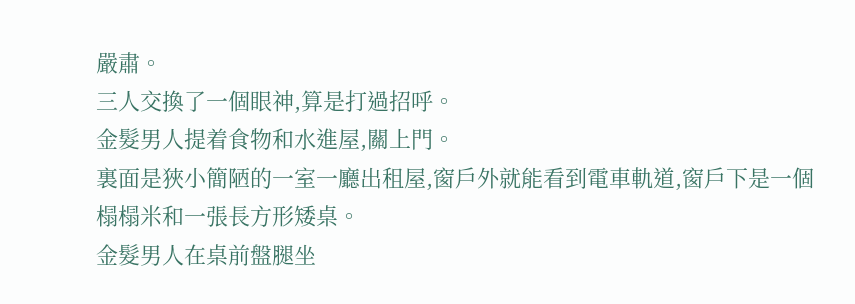嚴肅。
三人交換了一個眼神,算是打過招呼。
金髮男人提着食物和水進屋,關上門。
裏面是狹小簡陋的一室一廳出租屋,窗戶外就能看到電車軌道,窗戶下是一個榻榻米和一張長方形矮桌。
金髮男人在桌前盤腿坐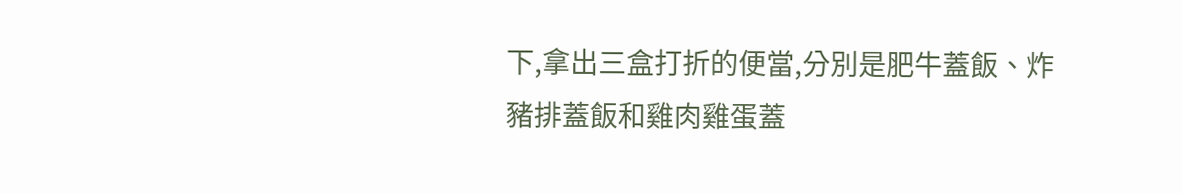下,拿出三盒打折的便當,分別是肥牛蓋飯、炸豬排蓋飯和雞肉雞蛋蓋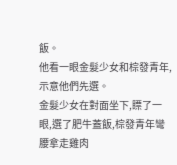飯。
他看一眼金髮少女和棕發青年,示意他們先選。
金髮少女在對面坐下,瞟了一眼,選了肥牛蓋飯,棕發青年彎腰拿走雞肉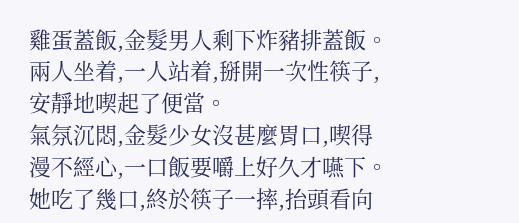雞蛋蓋飯,金髮男人剩下炸豬排蓋飯。
兩人坐着,一人站着,掰開一次性筷子,安靜地喫起了便當。
氣氛沉悶,金髮少女沒甚麼胃口,喫得漫不經心,一口飯要嚼上好久才嚥下。
她吃了幾口,終於筷子一摔,抬頭看向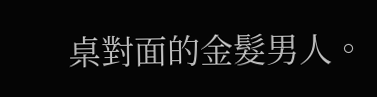桌對面的金髮男人。